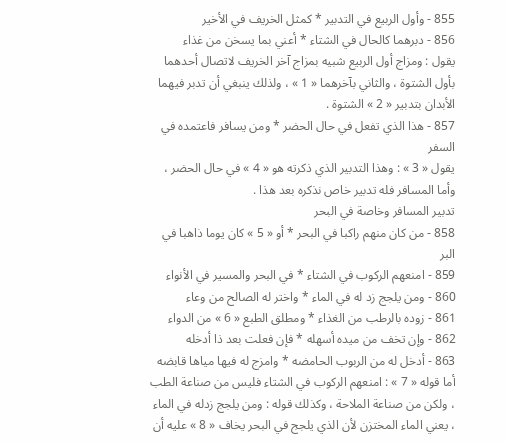855 - وأول الربيع في التدبير * كمثل الخريف في الأخير
856 - دبرهما كالحال في الشتاء * أعني بما يسخن من غذاء
يقول : ومزاج أول الربيع شبيه بمزاج آخر الخريف لاتصال أحدهما بأول الشتوة ، والثاني بآخرهما « 1 » ، ولذلك ينبغي أن تدبر فيهما الأبدان بتدبير « 2 » الشتوة .
857 - هذا الذي تفعل في حال الحضر * ومن يسافر فاعتمده في السفر
يقول « 3 » : وهذا التدبير الذي ذكرته هو « 4 » في حال الحضر ، وأما المسافر فله تدبير خاص نذكره بعد هذا .
تدبير المسافر وخاصة في البحر
858 - من كان منهم راكبا في البحر * أو « 5 » كان يوما ذاهبا في البر
859 - امنعهم الركوب في الشتاء * في البحر والمسير في الأنواء
860 - ومن يلجج زد له في الماء * واختر له الصالح من وعاء
861 - زوده بالرطب من الغذاء * ومطلق الطبع « 6 » من الدواء
862 - وإن تخف من ميده أسهله * فإن فعلت بعد ذا أدخله
863 - أدخل له من الربوب الحامضه * وامزج له فيها مياها قابضه
أما قوله « 7 » : امنعهم الركوب في الشتاء فليس من صناعة الطب ، ولكن من صناعة الملاحة ، وكذلك قوله : ومن يلجج زدله في الماء ، يعني الماء المختزن لأن الذي يلجج في البحر يخاف « 8 » عليه أن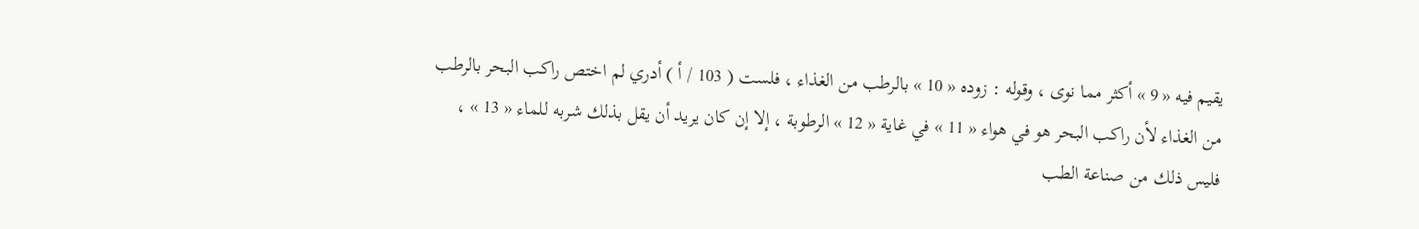يقيم فيه « 9 » أكثر مما نوى ، وقوله : زوده « 10 » بالرطب من الغذاء ، فلست ( 103 / أ ) أدري لم اختص راكب البحر بالرطب من الغذاء لأن راكب البحر هو في هواء « 11 » في غاية « 12 » الرطوبة ، إلا إن كان يريد أن يقل بذلك شربه للماء « 13 » ، فليس ذلك من صناعة الطب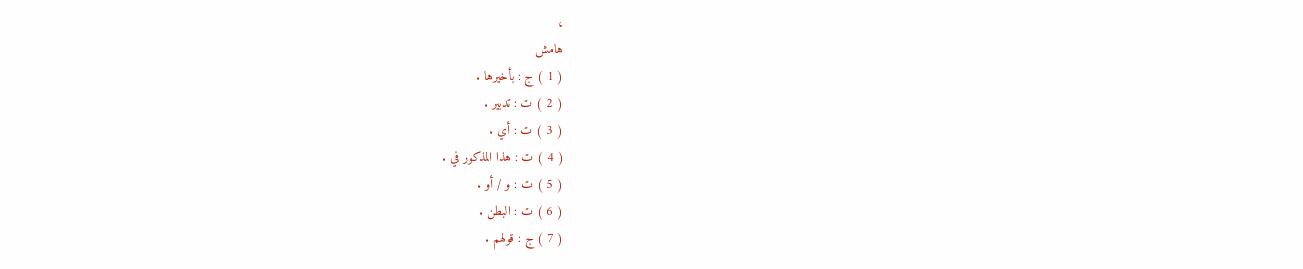،
هامش
( 1 ) ج : بأخيرها .
( 2 ) ت : تدبير .
( 3 ) ت : أي .
( 4 ) ت : هذا المذكور في .
( 5 ) ت : و / أو .
( 6 ) ت : البطن .
( 7 ) ج : قولهم .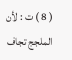( 8 ) ت : لأن الملجج تجاف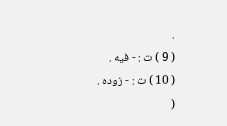.
( 9 ) ت : - فيه .
( 10 ) ت : - زوده .
(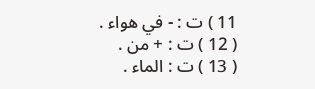11 ) ت : - في هواء .
( 12 ) ت : + من .
( 13 ) ت : الماء .